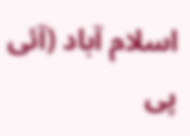اسلام آباد (آئی پی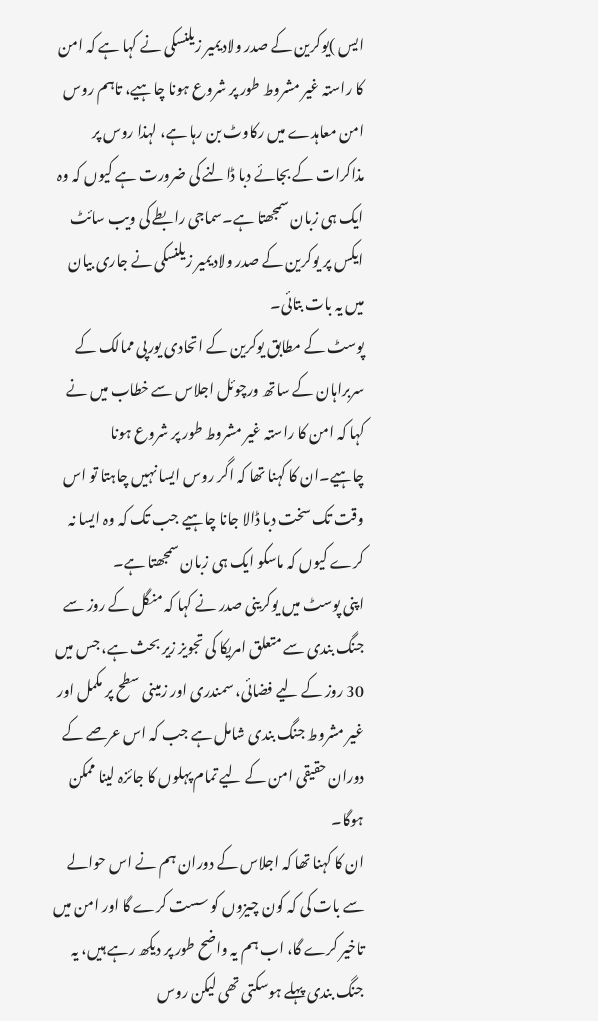ایس )یوکرین کے صدر ولادیمیر زیلنسکی نے کہا ہے کہ امن کا راستہ غیر مشروط طور پر شروع ہونا چاہیے، تاہم روس امن معاہدے میں رکاوٹ بن رہا ہے، لہذا روس پر مذاکرات کے بجائے دبا ڈالنے کی ضرورت ہے کیوں کہ وہ ایک ہی زبان سمجھتا ہے۔سماجی رابطے کی ویب سائٹ ایکس پر یوکرین کے صدر ولادیمیر زیلنسکی نے جاری بیان میں یہ بات بتائی۔
پوسٹ کے مطابق یوکرین کے اتحادی یورپی ممالک کے سربراہان کے ساتھ ورچوئل اجلاس سے خطاب میں نے کہا کہ امن کا راستہ غیر مشروط طور پر شروع ہونا چاہیے۔ان کا کہنا تھا کہ اگر روس ایسا نہیں چاہتا تو اس وقت تک سخت دبا ڈالا جانا چاہیے جب تک کہ وہ ایسا نہ کرے کیوں کہ ماسکو ایک ہی زبان سمجھتا ہے۔
اپنی پوسٹ میں یوکرینی صدر نے کہا کہ منگل کے روز سے جنگ بندی سے متعلق امریکا کی تجویز زیر بحث ہے، جس میں 30 روز کے لیے فضائی، سمندری اور زمینی سطح پر مکمل اور غیر مشروط جنگ بندی شامل ہے جب کہ اس عرصے کے دوران حقیقی امن کے لیے تمام پہلوں کا جائزہ لینا ممکن ہوگا۔
ان کا کہنا تھا کہ اجلاس کے دوران ہم نے اس حوالے سے بات کی کہ کون چیزوں کو سست کرے گا اور امن میں تاخیر کرے گا، اب ہم یہ واضح طور پر دیکھ رہے ہیں، یہ جنگ بندی پہلے ہوسکتی تھی لیکن روس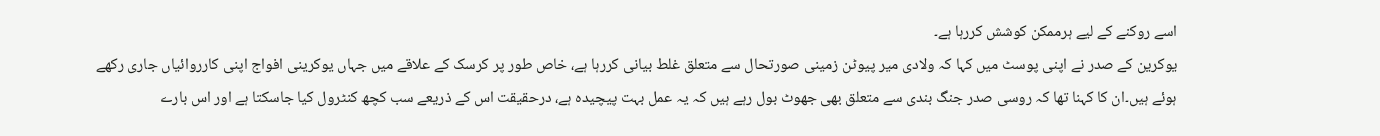اسے روکنے کے لیے ہرممکن کوشش کررہا ہے۔
یوکرین کے صدر نے اپنی پوسٹ میں کہا کہ ولادی میر پیوٹن زمینی صورتحال سے متعلق غلط بیانی کررہا ہے، خاص طور پر کرسک کے علاقے میں جہاں یوکرینی افواج اپنی کارروائیاں جاری رکھے ہوئے ہیں۔ان کا کہنا تھا کہ روسی صدر جنگ بندی سے متعلق بھی جھوٹ بول رہے ہیں کہ یہ عمل بہت پیچیدہ ہے، درحقیقت اس کے ذریعے سب کچھ کنٹرول کیا جاسکتا ہے اور اس بارے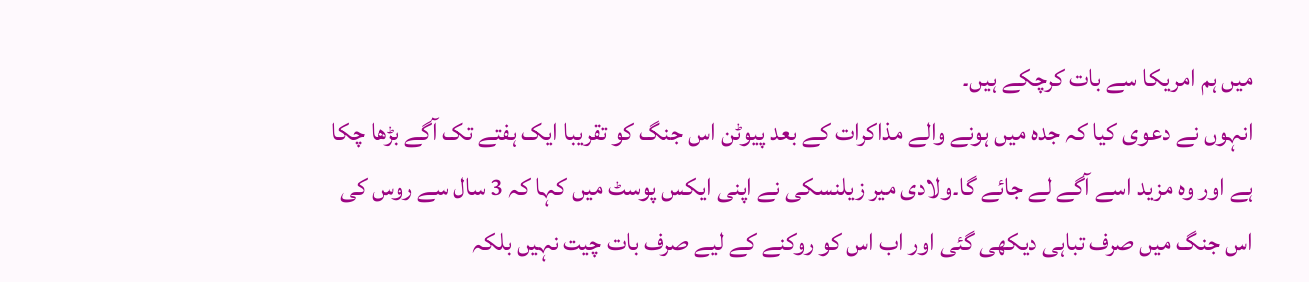میں ہم امریکا سے بات کرچکے ہیں۔
انہوں نے دعوی کیا کہ جدہ میں ہونے والے مذاکرات کے بعد پیوٹن اس جنگ کو تقریبا ایک ہفتے تک آگے بڑھا چکا ہے اور وہ مزید اسے آگے لے جائے گا۔ولادی میر زیلنسکی نے اپنی ایکس پوسٹ میں کہا کہ 3 سال سے روس کی اس جنگ میں صرف تباہی دیکھی گئی اور اب اس کو روکنے کے لیے صرف بات چیت نہیں بلکہ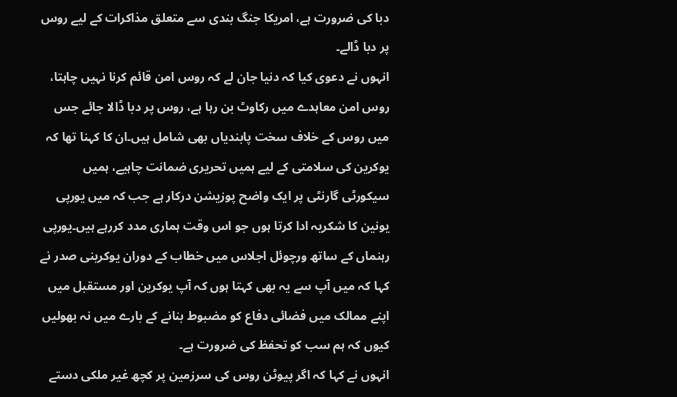دبا کی ضرورت ہے، امریکا جنگ بندی سے متعلق مذاکرات کے لیے روس پر دبا ڈالے۔
انہوں نے دعوی کیا کہ دنیا جان لے کہ روس امن قائم کرنا نہیں چاہتا، روس امن معاہدے میں رکاوٹ بن رہا ہے، روس پر دبا ڈالا جائے جس میں روس کے خلاف سخت پابندیاں بھی شامل ہیں۔ان کا کہنا تھا کہ یوکرین کی سلامتی کے لیے ہمیں تحریری ضمانت چاہیے، ہمیں سیکورٹی گارنٹی پر ایک واضح پوزیشن درکار ہے جب کہ میں یورپی یونین کا شکریہ ادا کرتا ہوں جو اس وقت ہماری مدد کررہے ہیں۔یورپی رہنماں کے ساتھ ورچوئل اجلاس میں خطاب کے دوران یوکرینی صدر نے کہا کہ میں آپ سے یہ بھی کہتا ہوں کہ آپ یوکرین اور مستقبل میں اپنے ممالک میں فضائی دفاع کو مضبوط بنانے کے بارے میں نہ بھولیں کیوں کہ ہم سب کو تحفظ کی ضرورت ہے۔
انہوں نے کہا کہ اگر پیوٹن روس کی سرزمین پر کچھ غیر ملکی دستے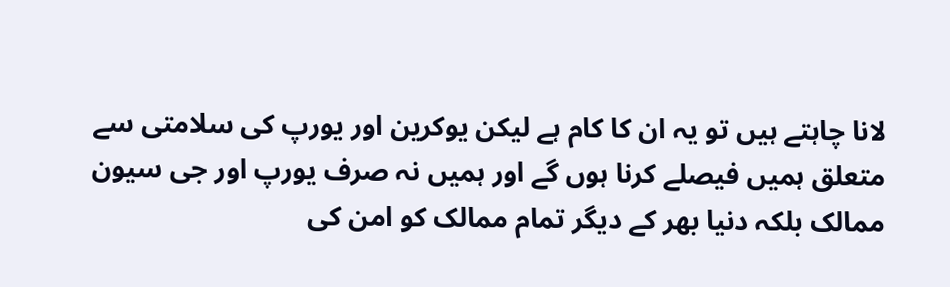لانا چاہتے ہیں تو یہ ان کا کام ہے لیکن یوکرین اور یورپ کی سلامتی سے متعلق ہمیں فیصلے کرنا ہوں گے اور ہمیں نہ صرف یورپ اور جی سیون ممالک بلکہ دنیا بھر کے دیگر تمام ممالک کو امن کی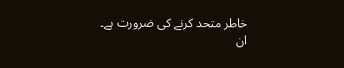خاطر متحد کرنے کی ضرورت ہے۔
ان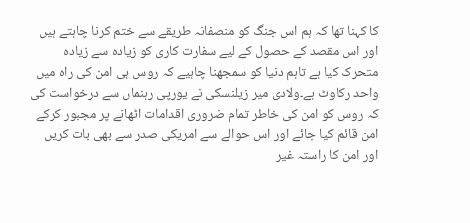کا کہنا تھا کہ ہم اس جنگ کو منصفانہ طریقے سے ختم کرنا چاہتے ہیں اور اس مقصد کے حصول کے لیے سفارت کاری کو زیادہ سے زیادہ متحرک کیا ہے تاہم دنیا کو سمجھنا چاہیے کہ روس ہی امن کی راہ میں واحد رکاوٹ ہے۔ولادی میر زیلنسکی نے یورپی رہنماں سے درخواست کی کہ روس کو امن کی خاطر تمام ضروری اقدامات اٹھانے پر مجبور کرکے امن قائم کیا جائے اور اس حوالے سے امریکی صدر سے بھی بات کریں اور امن کا راستہ غیر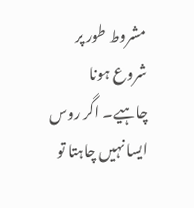مشروط طور پر شروع ہونا چاہیے۔ اگر روس ایسا نہیں چاہتا تو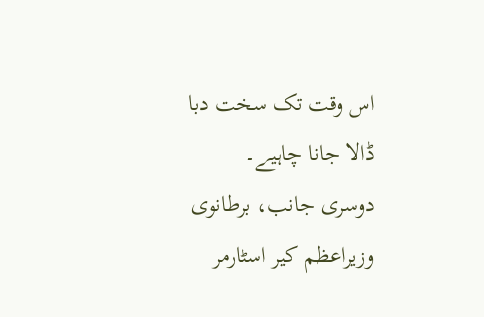اس وقت تک سخت دبا ڈالا جانا چاہیے۔
دوسری جانب، برطانوی وزیراعظم کیر اسٹارمر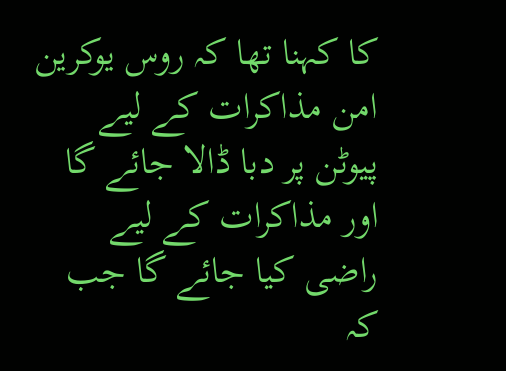کا کہنا تھا کہ روس یوکرین امن مذاکرات کے لیے پیوٹن پر دبا ڈالا جائے گا اور مذاکرات کے لیے راضی کیا جائے گا جب کہ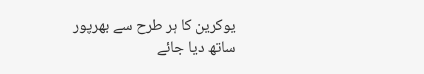یوکرین کا ہر طرح سے بھرپور ساتھ دیا جائے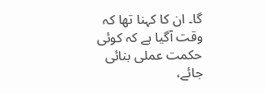گا۔ ان کا کہنا تھا کہ وقت آگیا ہے کہ کوئی حکمت عملی بنائی جائے،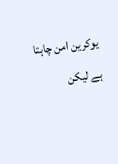یوکرین امن چاہتا ہے لیکن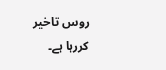روس تاخیر کررہا ہے۔